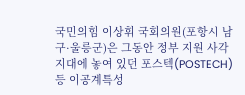국민의힘 이상휘 국회의원(포항시 남구·울릉군)은 그동안 정부 지원 사각지대에 놓여 있던 포스텍(POSTECH) 등 이공계특성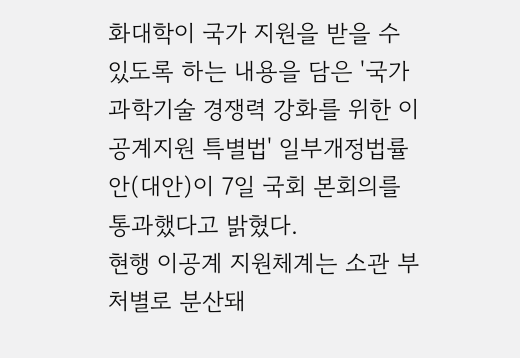화대학이 국가 지원을 받을 수 있도록 하는 내용을 담은 '국가과학기술 경쟁력 강화를 위한 이공계지원 특별법' 일부개정법률안(대안)이 7일 국회 본회의를 통과했다고 밝혔다.
현행 이공계 지원체계는 소관 부처별로 분산돼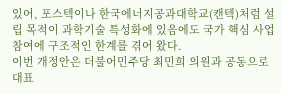있어, 포스텍이나 한국에너지공과대학교(캔텍)처럼 설립 목적이 과학기술 특성화에 있음에도 국가 핵심 사업 참여에 구조적인 한계를 겪어 왔다.
이번 개정안은 더불어민주당 최민희 의원과 공동으로 대표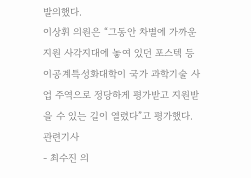발의했다.
이상휘 의원은 “그동안 차별에 가까운 지원 사각지대에 놓여 있던 포스텍 등 이공계특성화대학이 국가 과학기술 사업 주역으로 정당하게 평가받고 지원받을 수 있는 길이 열렸다”고 평가했다.
관련기사
- 최수진 의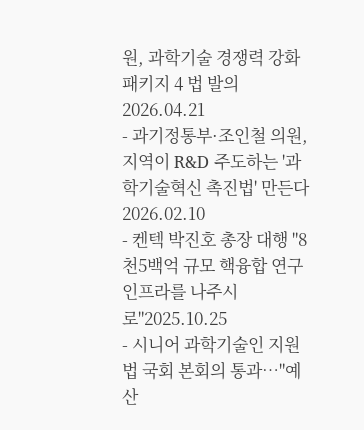원, 과학기술 경쟁력 강화 패키지 4 법 발의2026.04.21
- 과기정통부·조인철 의원, 지역이 R&D 주도하는 '과학기술혁신 촉진법' 만든다2026.02.10
- 켄텍 박진호 총장 대행 "8천5백억 규모 핵융합 연구 인프라를 나주시로"2025.10.25
- 시니어 과학기술인 지원법 국회 본회의 통과…"예산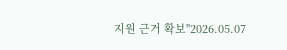지원 근거 확보"2026.05.07